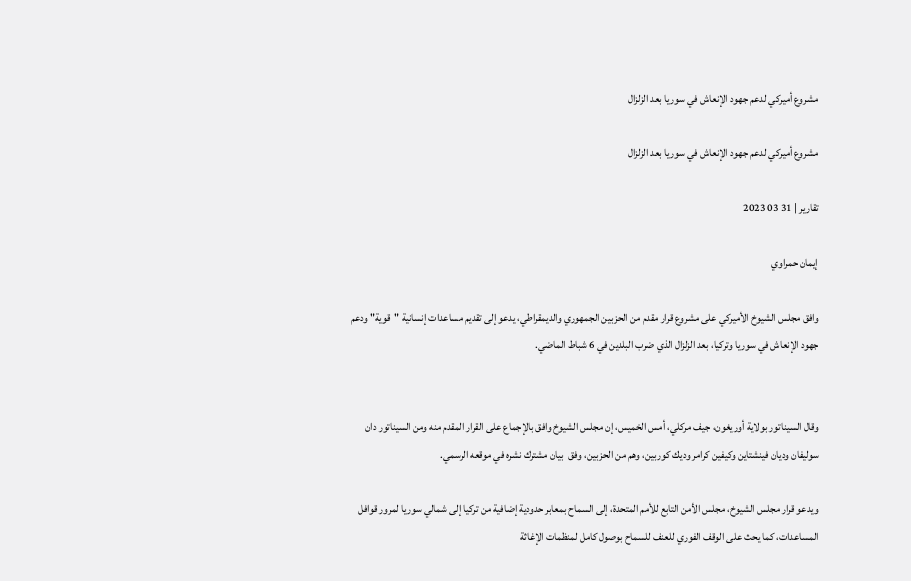مشروع أميركي لدعم جهود الإنعاش في سوريا بعد الزلزال

مشروع أميركي لدعم جهود الإنعاش في سوريا بعد الزلزال

تقارير | 31 03 2023

إيمان حمراوي

وافق مجلس الشيوخ الأميركي على مشروع قرار مقدم من الحزبين الجمهوري والديمقراطي، يدعو إلى تقديم مساعدات إنسانية "قوية" ودعم جهود الإنعاش في سوريا وتركيا، بعد الزلزال الذي ضرب البلدين في 6 شباط الماضي.


وقال السيناتور بولاية أوريغون، جيف مركلي، أمس الخميس، إن مجلس الشيوخ وافق بالإجماع على القرار المقدم منه ومن السيناتور دان سوليفان وديان فينشتاين وكيفين كرامر وديك كوربين، وهم من الحزبين، وفق  بيان مشترك نشره في موقعه الرسمي.

ويدعو قرار مجلس الشيوخ، مجلس الأمن التابع للأمم المتحدة، إلى السماح بمعابر حدودية إضافية من تركيا إلى شمالي سوريا لمرور قوافل المساعدات، كما يحث على الوقف الفوري للعنف للسماح بوصول كامل لمنظمات الإغاثة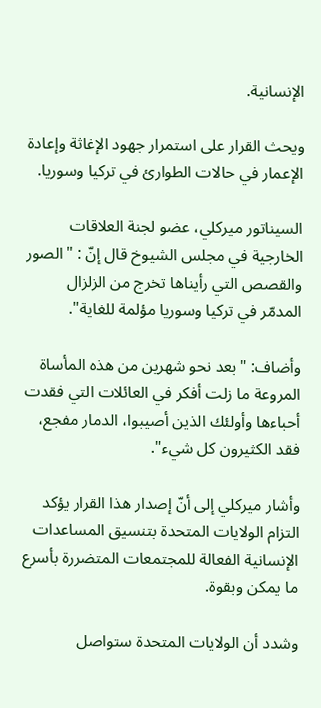الإنسانية.

ويحث القرار على استمرار جهود الإغاثة وإعادة الإعمار في حالات الطوارئ في تركيا وسوريا.

السيناتور ميركلي، عضو لجنة العلاقات الخارجية في مجلس الشيوخ قال إنّ : "الصور والقصص التي رأيناها تخرج من الزلزال المدمّر في تركيا وسوريا مؤلمة للغاية".

وأضاف: "بعد نحو شهرين من هذه المأساة المروعة ما زلت أفكر في العائلات التي فقدت أحباءها وأولئك الذين أصيبوا، الدمار مفجع، فقد الكثيرون كل شيء".

وأشار ميركلي إلى أنّ إصدار هذا القرار يؤكد التزام الولايات المتحدة بتنسيق المساعدات الإنسانية الفعالة للمجتمعات المتضررة بأسرع ما يمكن وبقوة.

وشدد أن الولايات المتحدة ستواصل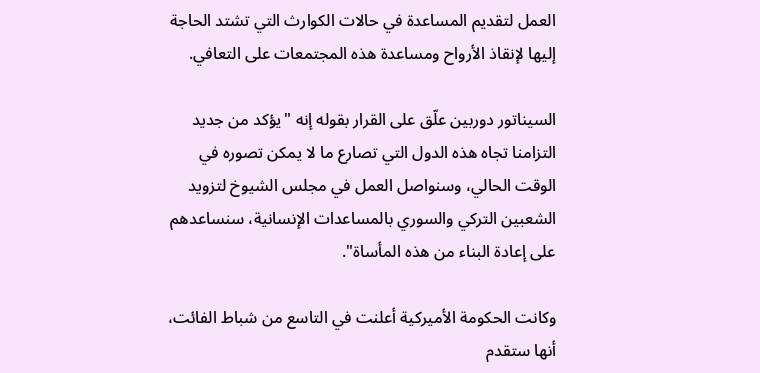العمل لتقديم المساعدة في حالات الكوارث التي تشتد الحاجة إليها لإنقاذ الأرواح ومساعدة هذه المجتمعات على التعافي.

السيناتور دوربين علّق على القرار بقوله إنه "يؤكد من جديد التزامنا تجاه هذه الدول التي تصارع ما لا يمكن تصوره في الوقت الحالي، وسنواصل العمل في مجلس الشيوخ لتزويد الشعبين التركي والسوري بالمساعدات الإنسانية، سنساعدهم على إعادة البناء من هذه المأساة".

وكانت الحكومة الأميركية أعلنت في التاسع من شباط الفائت، أنها ستقدم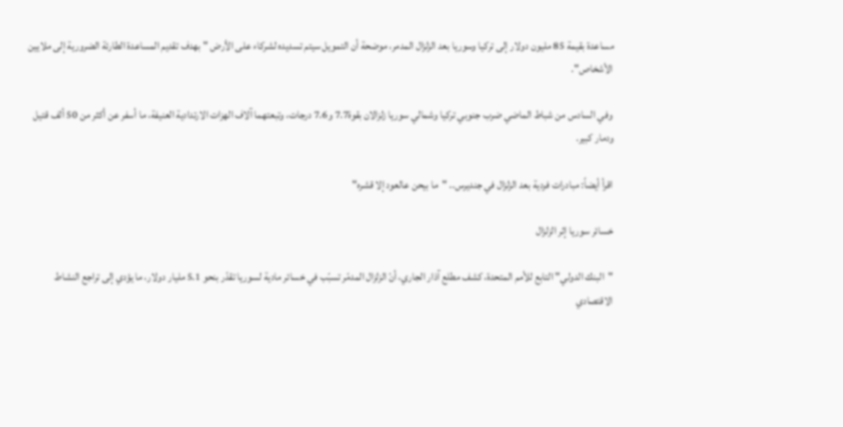مساعدة بقيمة 85 مليون دولار إلى تركيا وسوريا بعد الزلزال المدمر، موضحة أن التمويل سيتم تسديده لشركاء على الأرض "بهدف تقديم المساعدة الطارئة الضرورية إلى ملايين الأشخاص".

وفي السادس من شباط الماضي ضرب جنوبي تركيا وشمالي سوريا زلزالان بقوة7.7 و7.6 درجات، وتبعتهما آلاف الهزات الارتدادية العنيفة، ما أسفر عن أكثر من 50 ألف قتيل ودمار كبير.

اقرأ أيضاً: مبادرات فردية بعد الزلزال في جنديرس.. "ما بيحن عالعود إلا قشره"

خسائر سوريا إثر الزلزال

"البنك الدولي" التابع للأمم المتحدة، كشف مطلع آذار الجاري، أنّ الزلزال المدمّر تسبّب في خسائر مادية لسوريا تقدّر بنحو 5.1 مليار دولار، ما يؤدي إلى تراجع النشاط الاقتصادي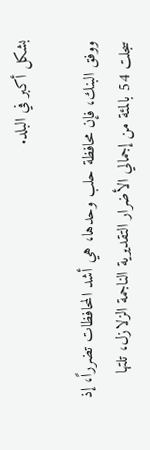بشكل أكبر في البلد.

ووفق البنك، فإن محافظة حلب وحدها، هي أشد المحافظات تضرراً، إذ سجلت 54 بالمئة من إجمالي الأضرار التقديرية الناجمة الزلازل، تلتها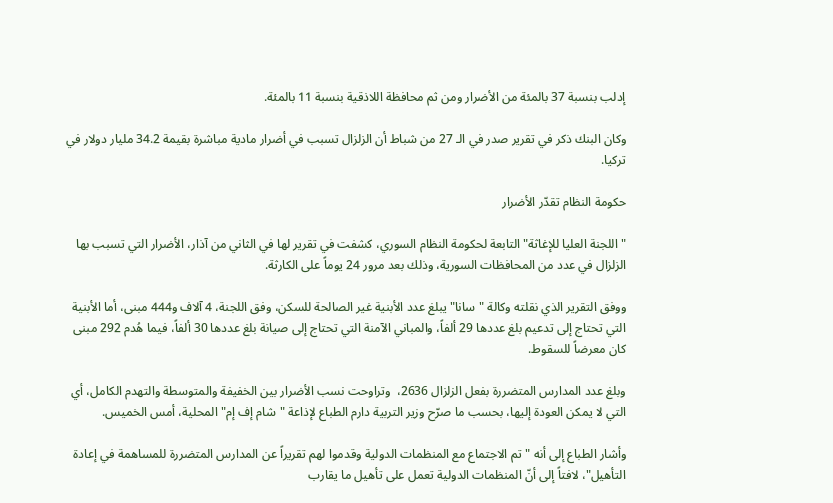إدلب بنسبة 37 بالمئة من الأضرار ومن ثم محافظة اللاذقية بنسبة 11 بالمئة.

وكان البنك ذكر في تقرير صدر في الـ 27 من شباط أن الزلزال تسبب في أضرار مادية مباشرة بقيمة 34.2 مليار دولار في تركيا.

حكومة النظام تقدّر الأضرار

"اللجنة العليا للإغاثة" التابعة لحكومة النظام السوري، كشفت في تقرير لها في الثاني من آذار، الأضرار التي تسبب بها الزلزال في عدد من المحافظات السورية، وذلك بعد مرور 24 يوماً على الكارثة.

ووفق التقرير الذي نقلته وكالة "سانا" يبلغ عدد الأبنية غير الصالحة للسكن، وفق اللجنة، 4 آلاف و444 مبنى، أما الأبنية التي تحتاج إلى تدعيم بلغ عددها 29 ألفاً، والمباني الآمنة التي تحتاج إلى صيانة بلغ عددها 30 ألفاً، فيما هُدم 292 مبنى كان معرضاً للسقوط.

وبلغ عدد المدارس المتضررة بفعل الزلزال 2636،  وتراوحت نسب الأضرار بين الخفيفة والمتوسطة والتهدم الكامل، أي التي لا يمكن العودة إليها، بحسب ما صرّح وزير التربية دارم الطباع لإذاعة "شام إف إم" المحلية، أمس الخميس.

وأشار الطباع إلى أنه "تم الاجتماع مع المنظمات الدولية وقدموا لهم تقريراً عن المدارس المتضررة للمساهمة في إعادة التأهيل"، لافتاً إلى أنّ المنظمات الدولية تعمل على تأهيل ما يقارب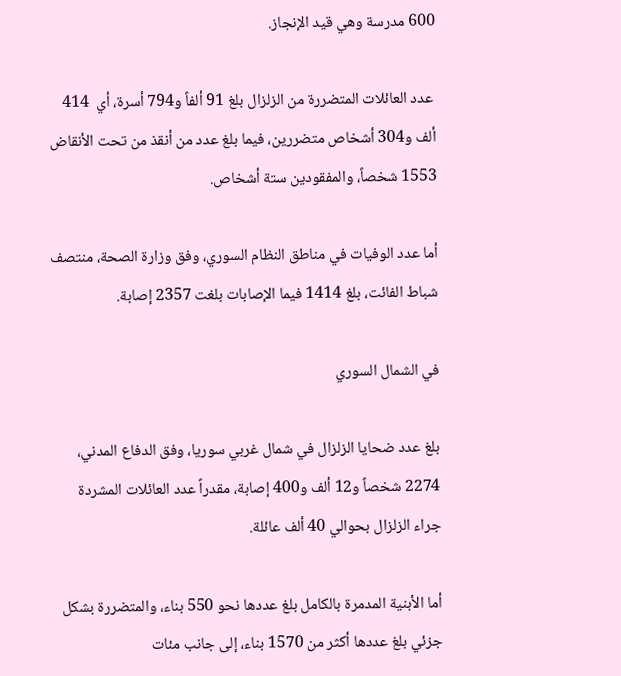600 مدرسة وهي قيد الإنجاز.

 عدد العائلات المتضررة من الزلزال بلغ 91 ألفاً و794 أسرة، أي  414 ألف و304 أشخاص متضررين، فيما بلغ عدد من أنقذ من تحت الأنقاض 1553 شخصاً، والمفقودين ستة أشخاص.

أما عدد الوفيات في مناطق النظام السوري، وفق وزارة الصحة، منتصف شباط الفائت، بلغ 1414 فيما الإصابات بلغت 2357 إصابة.

في الشمال السوري

بلغ عدد ضحايا الزلزال في شمال غربي سوريا، وفق الدفاع المدني، 2274 شخصاً و12 ألف و400 إصابة، مقدراً عدد العائلات المشردة جراء الزلزال بحوالي 40 ألف عائلة.

أما الأبنية المدمرة بالكامل بلغ عددها نحو 550 بناء، والمتضررة بشكل جزئي بلغ عددها أكثر من 1570 بناء، إلى جانب مئات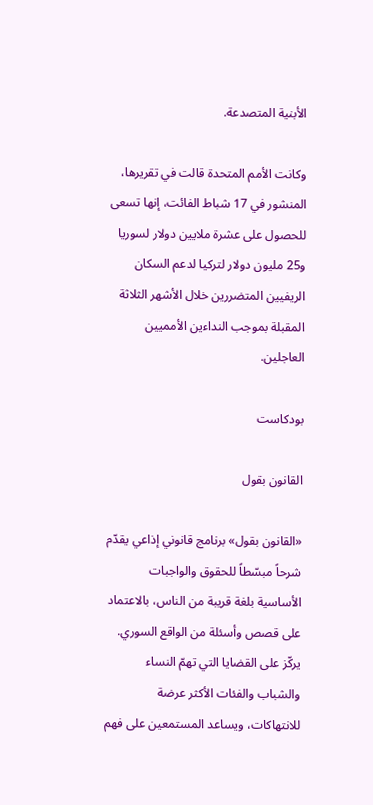الأبنية المتصدعة.

وكانت الأمم المتحدة قالت في تقريرها، المنشور في 17 شباط الفائت، إنها تسعى للحصول على عشرة ملايين دولار لسوريا و25 مليون دولار لتركيا لدعم السكان الريفيين المتضررين خلال الأشهر الثلاثة المقبلة بموجب النداءين الأمميين العاجلين.

بودكاست

القانون بقول

«القانون بقول» برنامج قانوني إذاعي يقدّم شرحاً مبسّطاً للحقوق والواجبات الأساسية بلغة قريبة من الناس، بالاعتماد على قصص وأسئلة من الواقع السوري. يركّز على القضايا التي تهمّ النساء والشباب والفئات الأكثر عرضة للانتهاكات، ويساعد المستمعين على فهم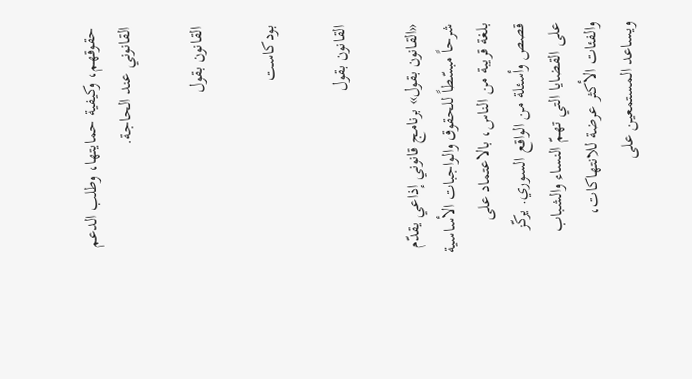حقوقهم، وكيفية حمايتها، وطلب الدعم القانوني عند الحاجة.

القانون بقول

بودكاست

القانون بقول

«القانون بقول» برنامج قانوني إذاعي يقدّم شرحاً مبسّطاً للحقوق والواجبات الأساسية بلغة قريبة من الناس، بالاعتماد على قصص وأسئلة من الواقع السوري. يركّز على القضايا التي تهمّ النساء والشباب والفئات الأكثر عرضة للانتهاكات، ويساعد المستمعين على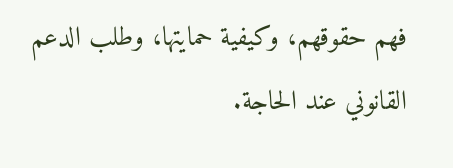فهم حقوقهم، وكيفية حمايتها، وطلب الدعم القانوني عند الحاجة.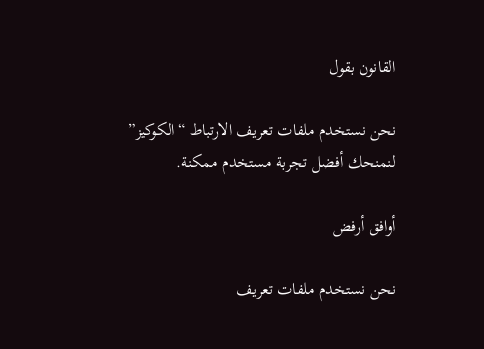القانون بقول

نحن نستخدم ملفات تعريف الارتباط “الكوكيز” لنمنحك أفضل تجربة مستخدم ممكنة.

أوافق أرفض

نحن نستخدم ملفات تعريف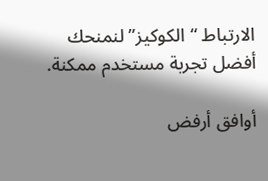الارتباط “الكوكيز” لنمنحك أفضل تجربة مستخدم ممكنة.

أوافق أرفض